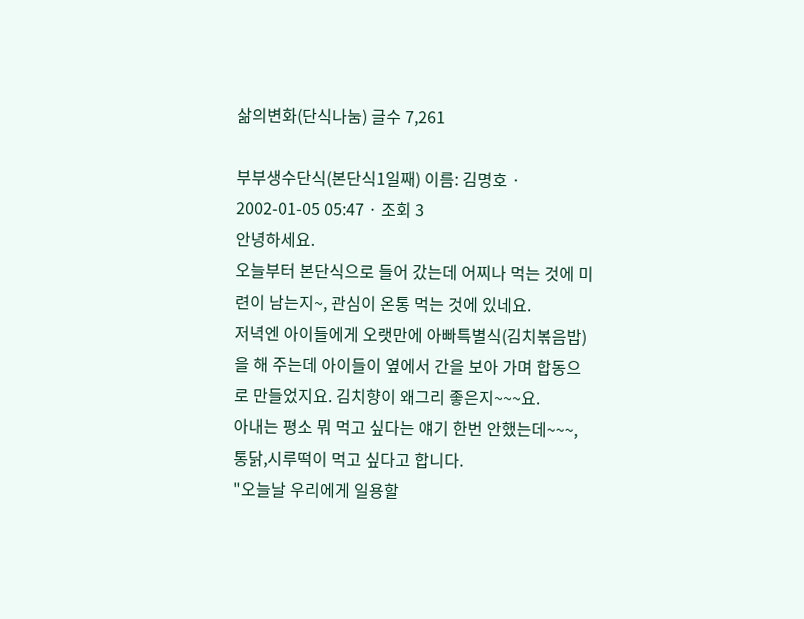삶의변화(단식나눔) 글수 7,261

부부생수단식(본단식1일째) 이름: 김명호 · 2002-01-05 05:47 · 조회 3
안녕하세요.
오늘부터 본단식으로 들어 갔는데 어찌나 먹는 것에 미련이 남는지~, 관심이 온통 먹는 것에 있네요.
저녁엔 아이들에게 오랫만에 아빠특별식(김치볶음밥)을 해 주는데 아이들이 옆에서 간을 보아 가며 합동으로 만들었지요. 김치향이 왜그리 좋은지~~~요.
아내는 평소 뭐 먹고 싶다는 얘기 한번 안했는데~~~, 통닭,시루떡이 먹고 싶다고 합니다.
"오늘날 우리에게 일용할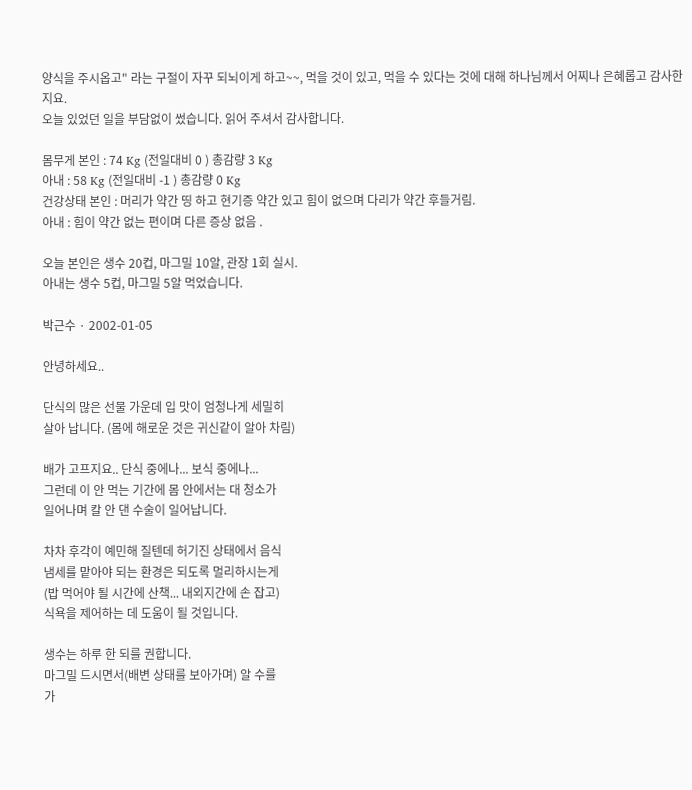양식을 주시옵고" 라는 구절이 자꾸 되뇌이게 하고~~, 먹을 것이 있고, 먹을 수 있다는 것에 대해 하나님께서 어찌나 은혜롭고 감사한지요.
오늘 있었던 일을 부담없이 썼습니다. 읽어 주셔서 감사합니다.

몸무게 본인 : 74 Kg (전일대비 0 ) 총감량 3 Kg
아내 : 58 Kg (전일대비 -1 ) 총감량 0 Kg
건강상태 본인 : 머리가 약간 띵 하고 현기증 약간 있고 힘이 없으며 다리가 약간 후들거림.
아내 : 힘이 약간 없는 편이며 다른 증상 없음 .

오늘 본인은 생수 20컵, 마그밀 10알, 관장 1회 실시.
아내는 생수 5컵, 마그밀 5알 먹었습니다.

박근수 · 2002-01-05

안녕하세요..

단식의 많은 선물 가운데 입 맛이 엄청나게 세밀히
살아 납니다. (몸에 해로운 것은 귀신같이 알아 차림)

배가 고프지요.. 단식 중에나... 보식 중에나...
그런데 이 안 먹는 기간에 몸 안에서는 대 청소가
일어나며 칼 안 댄 수술이 일어납니다.

차차 후각이 예민해 질텐데 허기진 상태에서 음식
냄세를 맡아야 되는 환경은 되도록 멀리하시는게
(밥 먹어야 될 시간에 산책... 내외지간에 손 잡고)
식욕을 제어하는 데 도움이 될 것입니다.

생수는 하루 한 되를 권합니다.
마그밀 드시면서(배변 상태를 보아가며) 알 수를
가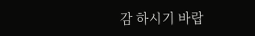감 하시기 바랍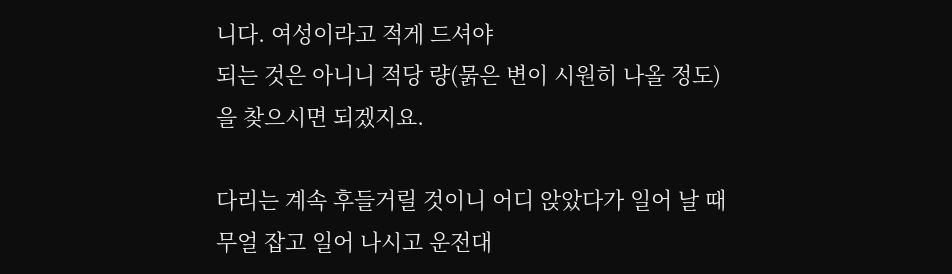니다. 여성이라고 적게 드셔야
되는 것은 아니니 적당 량(묽은 변이 시원히 나올 정도)
을 찾으시면 되겠지요.

다리는 계속 후들거릴 것이니 어디 앉았다가 일어 날 때
무얼 잡고 일어 나시고 운전대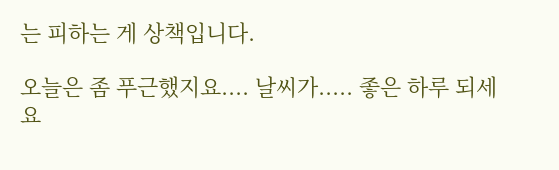는 피하는 게 상책입니다.

오늘은 좀 푸근했지요.... 날씨가..... 좋은 하루 되세요